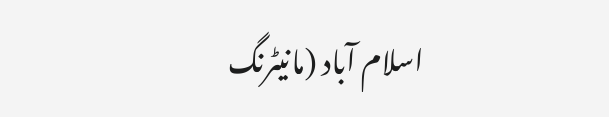اسلام آباد (مانیٹرنگ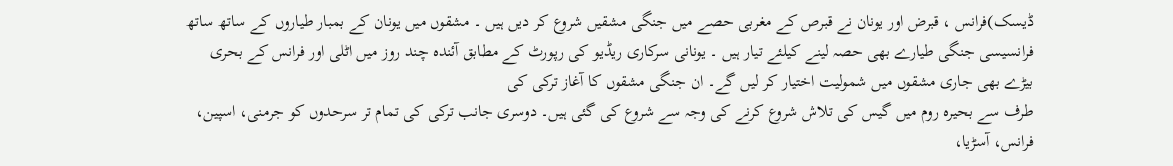ڈیسک)فرانس ، قبرض اور یونان نے قبرص کے مغربی حصے میں جنگی مشقیں شروع کر دیں ہیں ۔ مشقوں میں یونان کے بمبار طیاروں کے ساتھ ساتھ فرانسیسی جنگی طیارے بھی حصہ لینے کیلئے تیار ہیں ۔ یونانی سرکاری ریڈیو کی رپورٹ کے مطابق آئندہ چند روز میں اٹلی اور فرانس کے بحری بیڑے بھی جاری مشقوں میں شمولیت اختیار کر لیں گے۔ ان جنگی مشقوں کا آغاز ترکی کی
طرف سے بحیرہ روم میں گیس کی تلاش شروع کرنے کی وجہ سے شروع کی گئی ہیں۔ دوسری جانب ترکی کی تمام تر سرحدوں کو جرمنی، اسپین، فرانس، آسڑیا،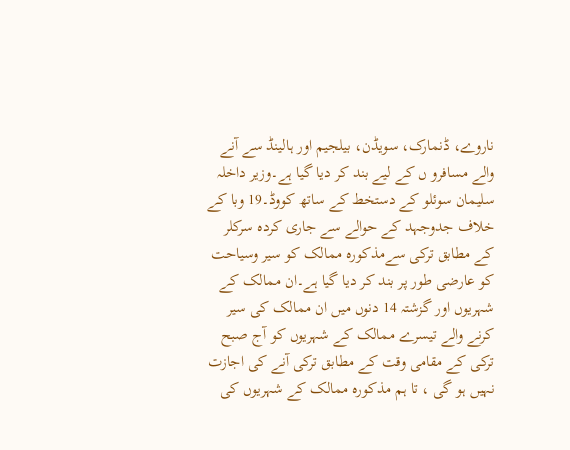ناروے، ڈنمارک، سویڈن، بیلجیم اور ہالینڈ سے آنے والے مسافرو ں کے لیے بند کر دیا گیا ہے۔وزیر داخلہ سلیمان سوئلو کے دستخط کے ساتھ کووڈ۔19 وبا کے خلاف جدوجہد کے حوالے سے جاری کردہ سرکلر کے مطابق ترکی سےمذکورہ ممالک کو سیر وسیاحت کو عارضی طور پر بند کر دیا گیا ہے۔ان ممالک کے شہریوں اور گزشتہ 14 دنوں میں ان ممالک کی سیر کرنے والے تیسرے ممالک کے شہریوں کو آج صبح ترکی کے مقامی وقت کے مطابق ترکی آنے کی اجازت نہیں ہو گی ، تا ہم مذکورہ ممالک کے شہریوں کی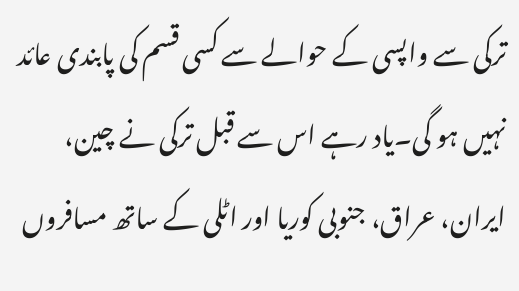ترکی سے واپسی کے حوالے سے کسی قسم کی پابندی عائد نہیں ہو گی۔یاد رہے اس سے قبل ترکی نے چین، ایران، عراق، جنوبی کوریا اور اٹلی کے ساتھ مسافروں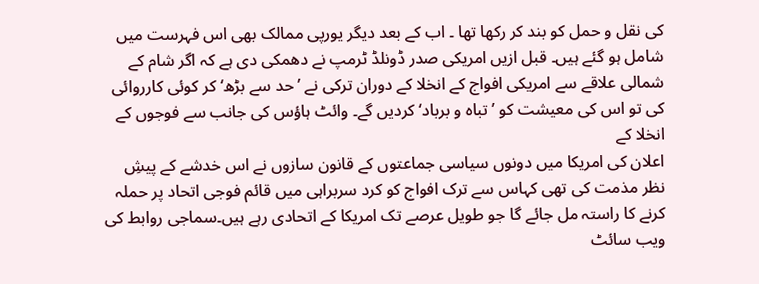کی نقل و حمل کو بند کر رکھا تھا ۔ اب کے بعد دیگر یورپی ممالک بھی اس فہرست میں شامل ہو گئے ہیں۔ قبل ازیں امریکی صدر ڈونلڈ ٹرمپ نے دھمکی دی ہے کہ اگر شام کے شمالی علاقے سے امریکی افواج کے انخلا کے دوران ترکی نے ’حد سے بڑھ‘ کر کوئی کارروائی کی تو اس کی معیشت کو ’تباہ و برباد‘ کردیں گے۔ وائٹ ہاؤس کی جانب سے فوجوں کے انخلا کے
اعلان کی امریکا میں دونوں سیاسی جماعتوں کے قانون سازوں نے اس خدشے کے پیشِ نظر مذمت کی تھی کہاس سے ترک افواج کو کرد سربراہی میں قائم فوجی اتحاد پر حملہ کرنے کا راستہ مل جائے گا جو طویل عرصے تک امریکا کے اتحادی رہے ہیں۔سماجی روابط کی ویب سائٹ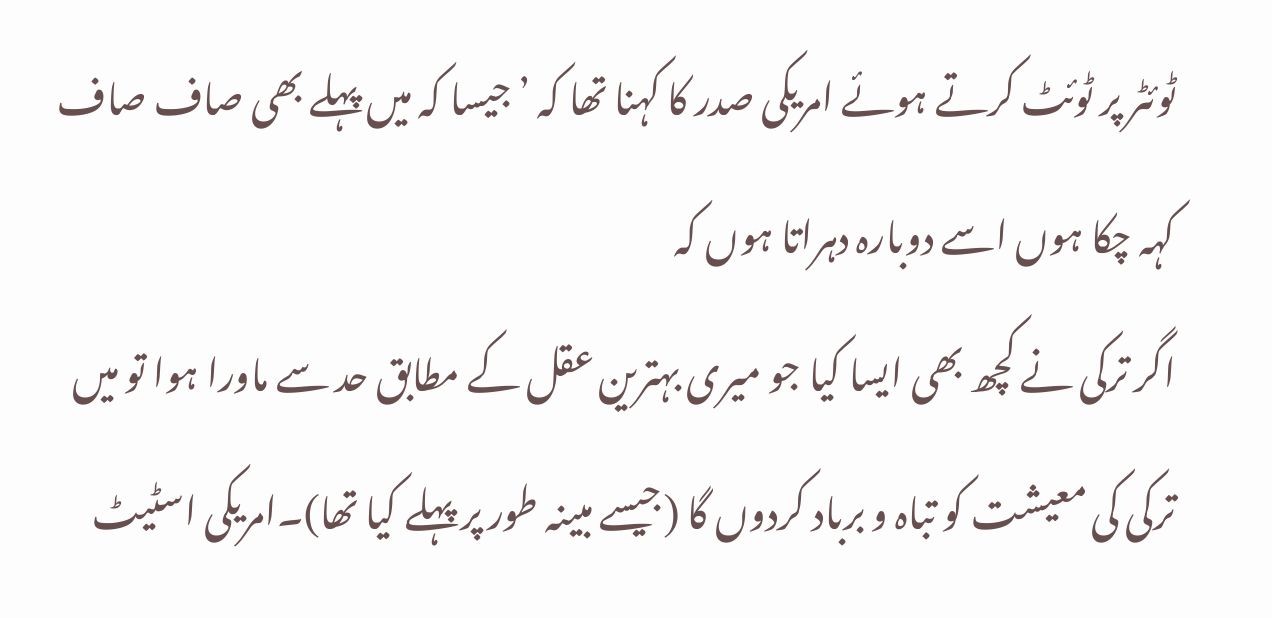ٹوئٹر پر ٹوئٹ کرتے ہوئے امریکی صدر کا کہنا تھا کہ ’جیسا کہ میں پہلے بھی صاف صاف کہہ چکا ہوں اسے دوبارہ دہراتا ہوں کہ
اگر ترکی نے کچھ بھی ایسا کیا جو میری بہترین عقل کے مطابق حد سے ماورا ہوا تو میں ترکی کی معیشت کو تباہ و برباد کردوں گا (جیسے مبینہ طور پر پہلے کیا تھا)۔امریکی اسٹیٹ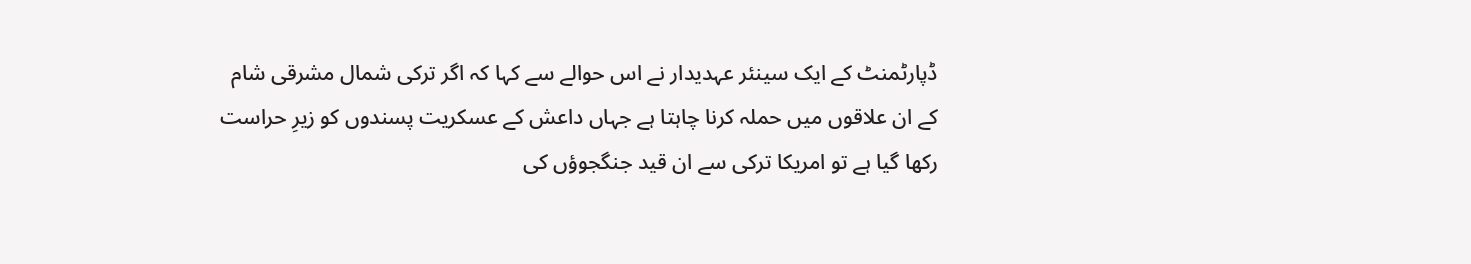ڈپارٹمنٹ کے ایک سینئر عہدیدار نے اس حوالے سے کہا کہ اگر ترکی شمال مشرقی شام کے ان علاقوں میں حملہ کرنا چاہتا ہے جہاں داعش کے عسکریت پسندوں کو زیرِ حراست رکھا گیا ہے تو امریکا ترکی سے ان قید جنگجوؤں کی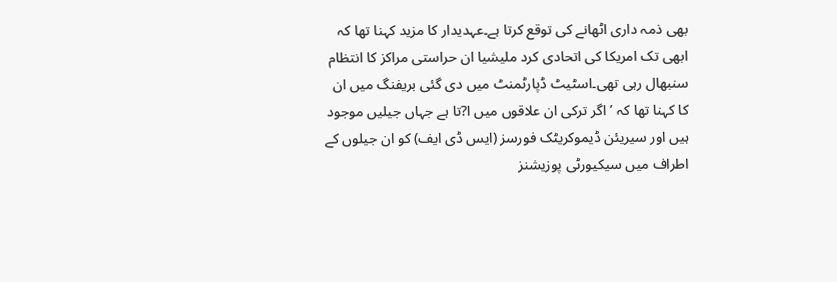بھی ذمہ داری اٹھانے کی توقع کرتا ہے۔عہدیدار کا مزید کہنا تھا کہ ابھی تک امریکا کی اتحادی کرد ملیشیا ان حراستی مراکز کا انتظام سنبھال رہی تھی۔اسٹیٹ ڈپارٹمنٹ میں دی گئی بریفنگ میں ان کا کہنا تھا کہ ’اگر ترکی ان علاقوں میں ا?تا ہے جہاں جیلیں موجود ہیں اور سیریئن ڈیموکریٹک فورسز (ایس ڈی ایف) کو ان جیلوں کے اطراف میں سیکیورٹی پوزیشنز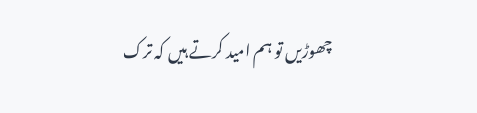چھوڑیں تو ہم امید کرتے ہیں کہ ترک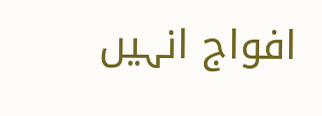افواج انہیں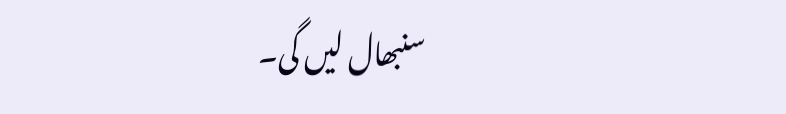سنبھال لیں گی۔